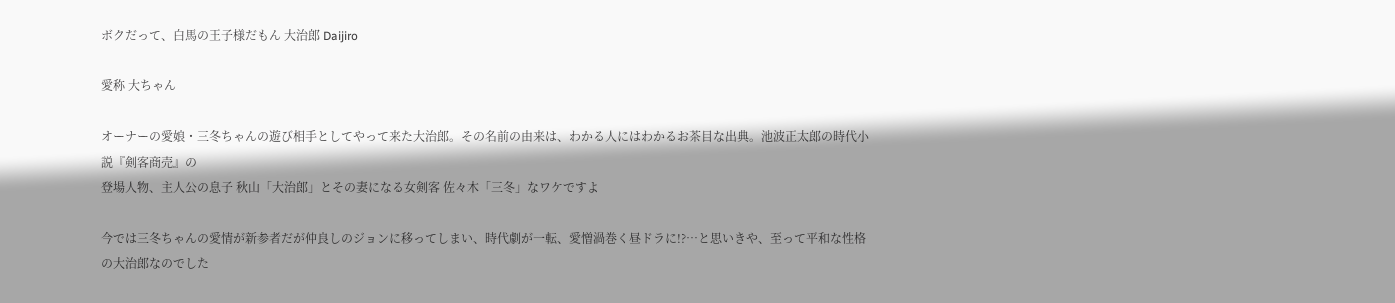ボクだって、白馬の王子様だもん 大治郎 Daijiro

愛称 大ちゃん

オーナーの愛娘・三冬ちゃんの遊び相手としてやって来た大治郎。その名前の由来は、わかる人にはわかるお茶目な出典。池波正太郎の時代小説『剣客商売』の
登場人物、主人公の息子 秋山「大治郎」とその妻になる女剣客 佐々木「三冬」なワケですよ

今では三冬ちゃんの愛情が新参者だが仲良しのジョンに移ってしまい、時代劇が一転、愛憎渦巻く昼ドラに!?…と思いきや、至って平和な性格の大治郎なのでした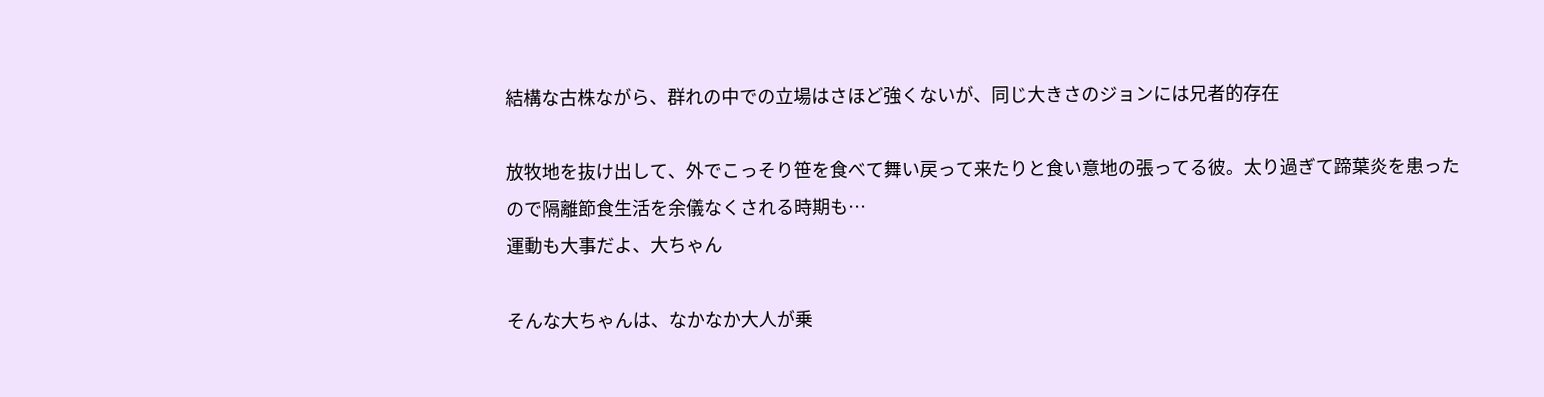結構な古株ながら、群れの中での立場はさほど強くないが、同じ大きさのジョンには兄者的存在

放牧地を抜け出して、外でこっそり笹を食べて舞い戻って来たりと食い意地の張ってる彼。太り過ぎて蹄葉炎を患ったので隔離節食生活を余儀なくされる時期も…
運動も大事だよ、大ちゃん

そんな大ちゃんは、なかなか大人が乗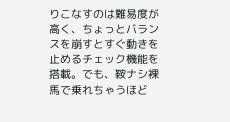りこなすのは難易度が高く、ちょっとバランスを崩すとすぐ動きを止めるチェック機能を搭載。でも、鞍ナシ裸馬で乗れちゃうほど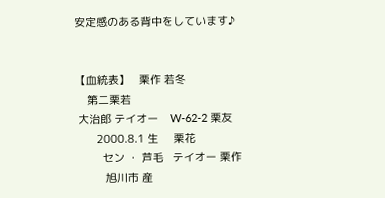安定感のある背中をしています♪


【血統表】   栗作 若冬
    第二栗若
 大治郎 テイオー    W-62-2 栗友
       2000.8.1 生     栗花
         セン ・ 芦毛   テイオー 栗作
          旭川市 産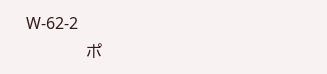W-62-2
            ポ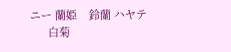ニー 蘭姫    鈴蘭 ハヤテ
      白菊